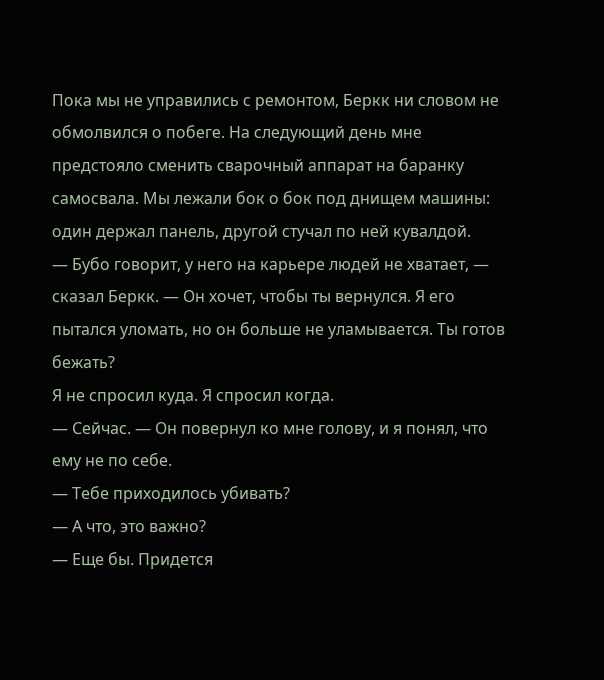Пока мы не управились с ремонтом, Беркк ни словом не обмолвился о побеге. На следующий день мне предстояло сменить сварочный аппарат на баранку самосвала. Мы лежали бок о бок под днищем машины: один держал панель, другой стучал по ней кувалдой.
— Бубо говорит, у него на карьере людей не хватает, — сказал Беркк. — Он хочет, чтобы ты вернулся. Я его пытался уломать, но он больше не уламывается. Ты готов бежать?
Я не спросил куда. Я спросил когда.
— Сейчас. — Он повернул ко мне голову, и я понял, что ему не по себе.
— Тебе приходилось убивать?
— А что, это важно?
— Еще бы. Придется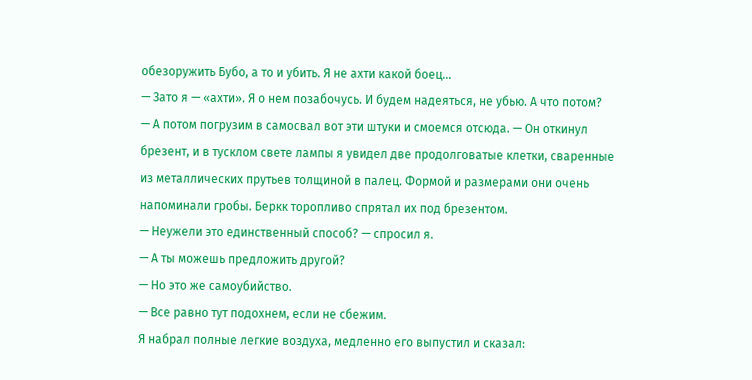обезоружить Бубо, а то и убить. Я не ахти какой боец…
— Зато я — «ахти». Я о нем позабочусь. И будем надеяться, не убью. А что потом?
— А потом погрузим в самосвал вот эти штуки и смоемся отсюда. — Он откинул брезент, и в тусклом свете лампы я увидел две продолговатые клетки, сваренные из металлических прутьев толщиной в палец. Формой и размерами они очень напоминали гробы. Беркк торопливо спрятал их под брезентом.
— Неужели это единственный способ? — спросил я.
— А ты можешь предложить другой?
— Но это же самоубийство.
— Все равно тут подохнем, если не сбежим.
Я набрал полные легкие воздуха, медленно его выпустил и сказал: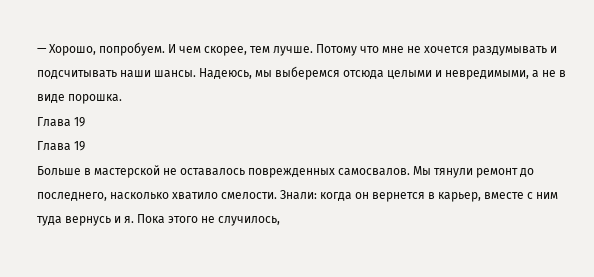— Хорошо, попробуем. И чем скорее, тем лучше. Потому что мне не хочется раздумывать и подсчитывать наши шансы. Надеюсь, мы выберемся отсюда целыми и невредимыми, а не в виде порошка.
Глава 19
Глава 19
Больше в мастерской не оставалось поврежденных самосвалов. Мы тянули ремонт до последнего, насколько хватило смелости. Знали: когда он вернется в карьер, вместе с ним туда вернусь и я. Пока этого не случилось,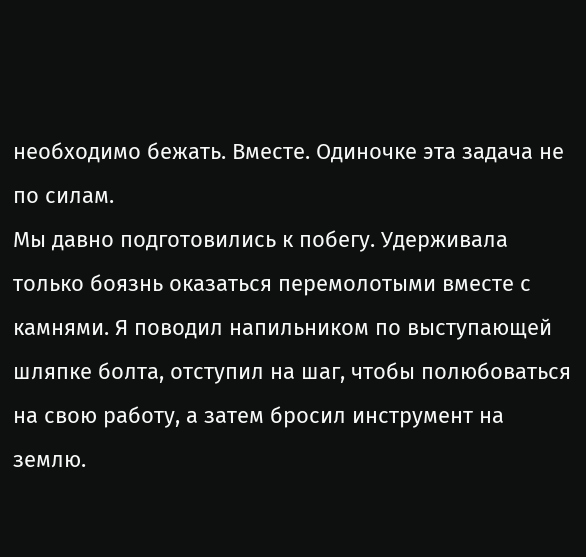необходимо бежать. Вместе. Одиночке эта задача не по силам.
Мы давно подготовились к побегу. Удерживала только боязнь оказаться перемолотыми вместе с камнями. Я поводил напильником по выступающей шляпке болта, отступил на шаг, чтобы полюбоваться на свою работу, а затем бросил инструмент на землю.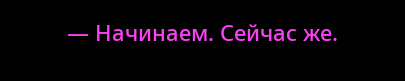— Начинаем. Сейчас же.